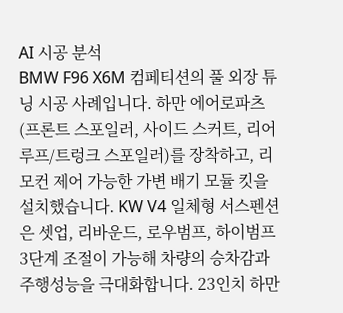AI 시공 분석
BMW F96 X6M 컴페티션의 풀 외장 튜닝 시공 사례입니다. 하만 에어로파츠(프론트 스포일러, 사이드 스커트, 리어 루프/트렁크 스포일러)를 장착하고, 리모컨 제어 가능한 가변 배기 모듈 킷을 설치했습니다. KW V4 일체형 서스펜션은 셋업, 리바운드, 로우범프, 하이범프 3단계 조절이 가능해 차량의 승차감과 주행성능을 극대화합니다. 23인치 하만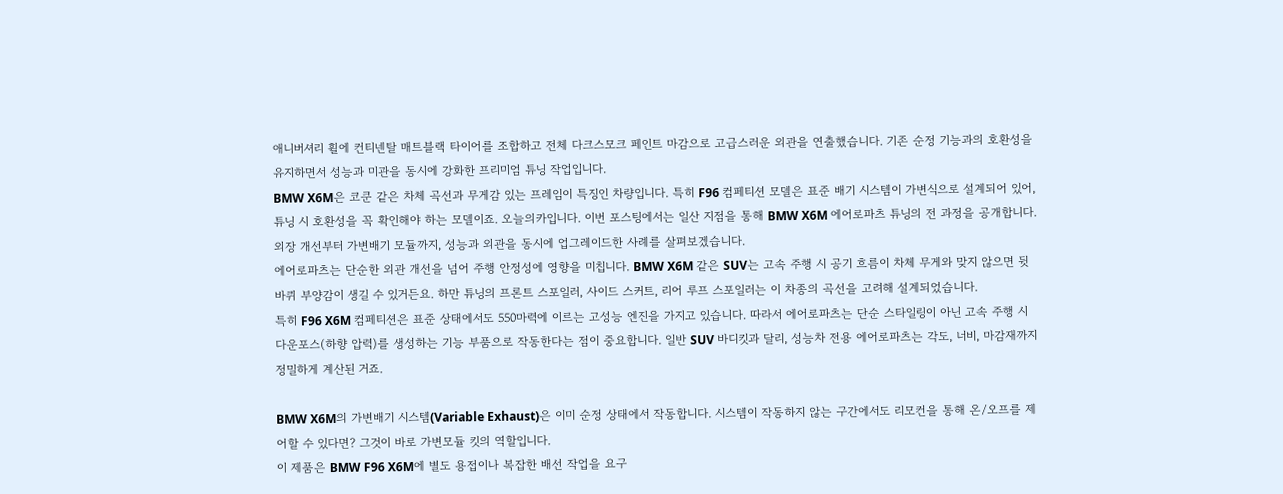애니버셔리 휠에 컨티넨탈 매트블랙 타이어를 조합하고 전체 다크스모크 페인트 마감으로 고급스러운 외관을 연출했습니다. 기존 순정 기능과의 호환성을 유지하면서 성능과 미관을 동시에 강화한 프리미엄 튜닝 작업입니다.
BMW X6M은 코쿤 같은 차체 곡선과 무게감 있는 프레임이 특징인 차량입니다. 특히 F96 컴페티션 모델은 표준 배기 시스템이 가변식으로 설계되어 있어, 튜닝 시 호환성을 꼭 확인해야 하는 모델이죠. 오늘의카입니다. 이번 포스팅에서는 일산 지점을 통해 BMW X6M 에어로파츠 튜닝의 전 과정을 공개합니다. 외장 개선부터 가변배기 모듈까지, 성능과 외관을 동시에 업그레이드한 사례를 살펴보겠습니다.
에어로파츠는 단순한 외관 개선을 넘어 주행 안정성에 영향을 미칩니다. BMW X6M 같은 SUV는 고속 주행 시 공기 흐름이 차체 무게와 맞지 않으면 뒷바퀴 부양감이 생길 수 있거든요. 하만 튜닝의 프론트 스포일러, 사이드 스커트, 리어 루프 스포일러는 이 차종의 곡선을 고려해 설계되었습니다.
특히 F96 X6M 컴페티션은 표준 상태에서도 550마력에 이르는 고성능 엔진을 가지고 있습니다. 따라서 에어로파츠는 단순 스타일링이 아닌 고속 주행 시 다운포스(하향 압력)를 생성하는 기능 부품으로 작동한다는 점이 중요합니다. 일반 SUV 바디킷과 달리, 성능차 전용 에어로파츠는 각도, 너비, 마감재까지 정밀하게 계산된 거죠.

BMW X6M의 가변배기 시스템(Variable Exhaust)은 이미 순정 상태에서 작동합니다. 시스템이 작동하지 않는 구간에서도 리모컨을 통해 온/오프를 제어할 수 있다면? 그것이 바로 가변모듈 킷의 역할입니다.
이 제품은 BMW F96 X6M에 별도 용접이나 복잡한 배선 작업을 요구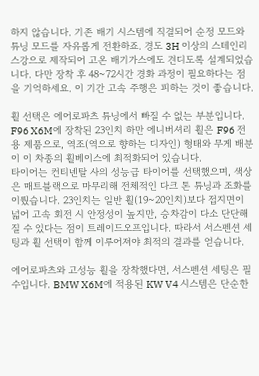하지 않습니다. 기존 배기 시스템에 직결되어 순정 모드와 튜닝 모드를 자유롭게 전환하죠. 경도 3H 이상의 스테인리스강으로 제작되어 고온 배기가스에도 견디도록 설계되었습니다. 다만 장착 후 48~72시간 경화 과정이 필요하다는 점을 기억하세요. 이 기간 고속 주행은 피하는 것이 좋습니다.

휠 선택은 에어로파츠 튜닝에서 빠질 수 없는 부분입니다. F96 X6M에 장착된 23인치 하만 에니버셔리 휠은 F96 전용 제품으로, 역조(역으로 향하는 디자인) 형태와 무게 배분이 이 차종의 휠베이스에 최적화되어 있습니다.
타이어는 컨티넨탈 사의 성능급 타이어를 선택했으며, 색상은 매트블랙으로 마무리해 전체적인 다크 톤 튜닝과 조화를 이뤘습니다. 23인치는 일반 휠(19~20인치)보다 접지면이 넓어 고속 회전 시 안정성이 높지만, 승차감이 다소 단단해질 수 있다는 점이 트레이드오프입니다. 따라서 서스펜션 세팅과 휠 선택이 함께 이루어져야 최적의 결과를 얻습니다.

에어로파츠와 고성능 휠을 장착했다면, 서스펜션 세팅은 필수입니다. BMW X6M에 적용된 KW V4 시스템은 단순한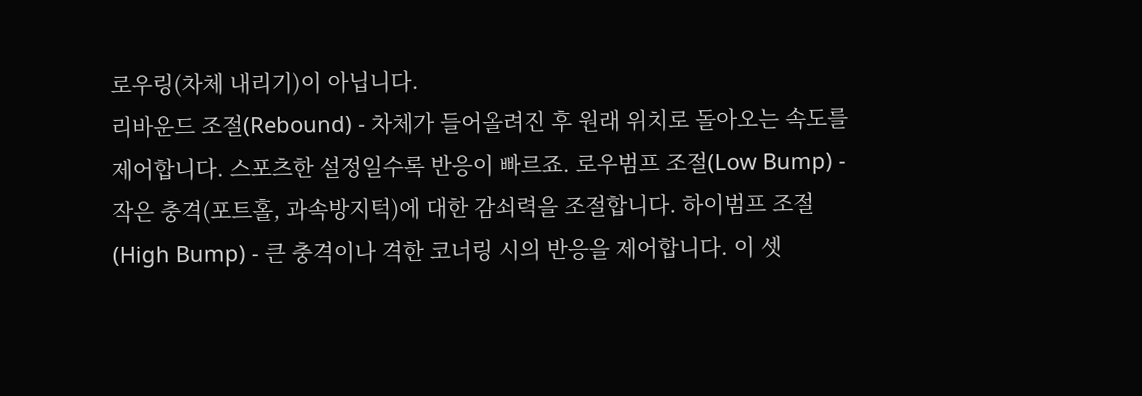로우링(차체 내리기)이 아닙니다.
리바운드 조절(Rebound) - 차체가 들어올려진 후 원래 위치로 돌아오는 속도를 제어합니다. 스포츠한 설정일수록 반응이 빠르죠. 로우범프 조절(Low Bump) - 작은 충격(포트홀, 과속방지턱)에 대한 감쇠력을 조절합니다. 하이범프 조절(High Bump) - 큰 충격이나 격한 코너링 시의 반응을 제어합니다. 이 셋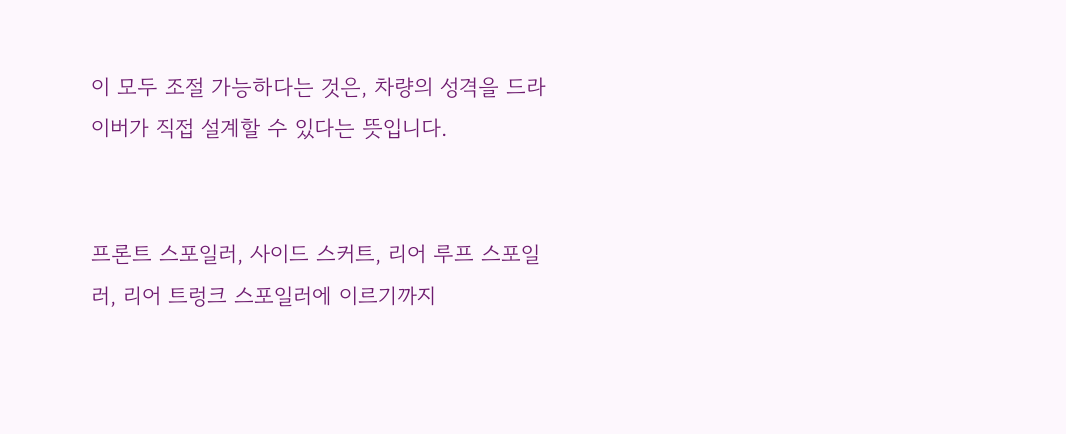이 모두 조절 가능하다는 것은, 차량의 성격을 드라이버가 직접 설계할 수 있다는 뜻입니다.


프론트 스포일러, 사이드 스커트, 리어 루프 스포일러, 리어 트렁크 스포일러에 이르기까지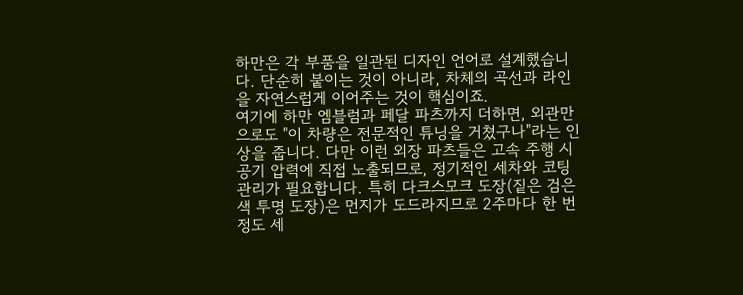하만은 각 부품을 일관된 디자인 언어로 설계했습니다. 단순히 붙이는 것이 아니라, 차체의 곡선과 라인을 자연스럽게 이어주는 것이 핵심이죠.
여기에 하만 엠블럼과 페달 파츠까지 더하면, 외관만으로도 "이 차량은 전문적인 튜닝을 거쳤구나"라는 인상을 줍니다. 다만 이런 외장 파츠들은 고속 주행 시 공기 압력에 직접 노출되므로, 정기적인 세차와 코팅 관리가 필요합니다. 특히 다크스모크 도장(짙은 검은색 투명 도장)은 먼지가 도드라지므로 2주마다 한 번 정도 세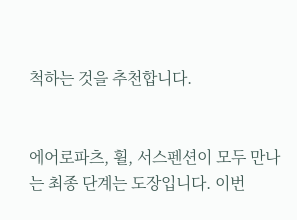척하는 것을 추천합니다.


에어로파츠, 휠, 서스펜션이 모두 만나는 최종 단계는 도장입니다. 이번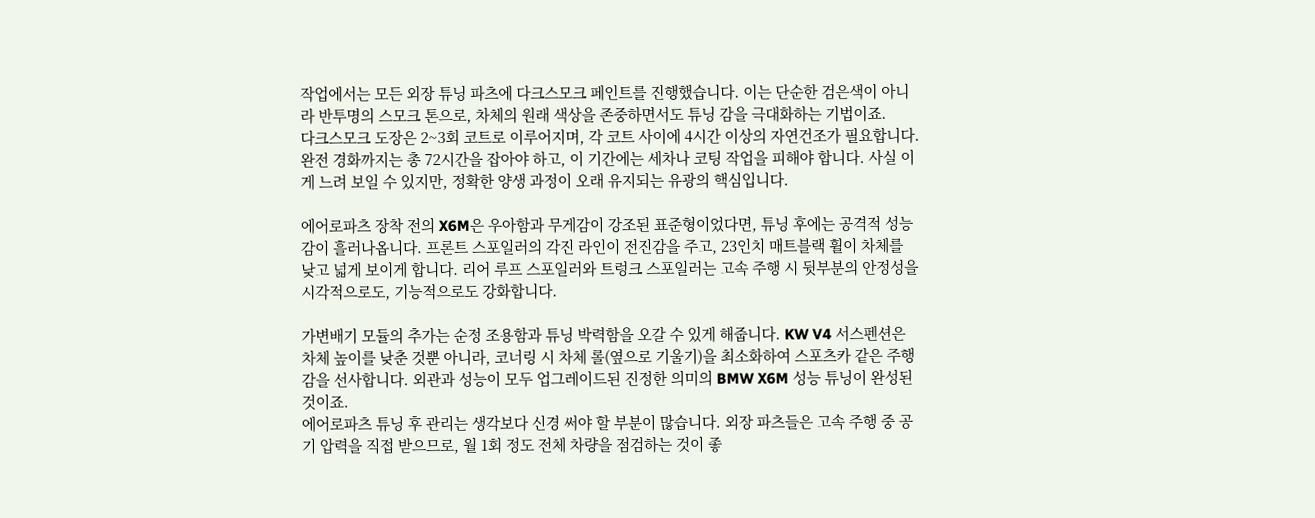작업에서는 모든 외장 튜닝 파츠에 다크스모크 페인트를 진행했습니다. 이는 단순한 검은색이 아니라 반투명의 스모크 톤으로, 차체의 원래 색상을 존중하면서도 튜닝 감을 극대화하는 기법이죠.
다크스모크 도장은 2~3회 코트로 이루어지며, 각 코트 사이에 4시간 이상의 자연건조가 필요합니다. 완전 경화까지는 총 72시간을 잡아야 하고, 이 기간에는 세차나 코팅 작업을 피해야 합니다. 사실 이게 느려 보일 수 있지만, 정확한 양생 과정이 오래 유지되는 유광의 핵심입니다.

에어로파츠 장착 전의 X6M은 우아함과 무게감이 강조된 표준형이었다면, 튜닝 후에는 공격적 성능감이 흘러나옵니다. 프론트 스포일러의 각진 라인이 전진감을 주고, 23인치 매트블랙 휠이 차체를 낮고 넓게 보이게 합니다. 리어 루프 스포일러와 트렁크 스포일러는 고속 주행 시 뒷부분의 안정성을 시각적으로도, 기능적으로도 강화합니다.

가변배기 모듈의 추가는 순정 조용함과 튜닝 박력함을 오갈 수 있게 해줍니다. KW V4 서스펜션은 차체 높이를 낮춘 것뿐 아니라, 코너링 시 차체 롤(옆으로 기울기)을 최소화하여 스포츠카 같은 주행감을 선사합니다. 외관과 성능이 모두 업그레이드된 진정한 의미의 BMW X6M 성능 튜닝이 완성된 것이죠.
에어로파츠 튜닝 후 관리는 생각보다 신경 써야 할 부분이 많습니다. 외장 파츠들은 고속 주행 중 공기 압력을 직접 받으므로, 월 1회 정도 전체 차량을 점검하는 것이 좋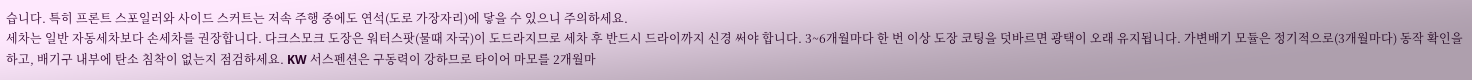습니다. 특히 프론트 스포일러와 사이드 스커트는 저속 주행 중에도 연석(도로 가장자리)에 닿을 수 있으니 주의하세요.
세차는 일반 자동세차보다 손세차를 권장합니다. 다크스모크 도장은 워터스팟(물때 자국)이 도드라지므로 세차 후 반드시 드라이까지 신경 써야 합니다. 3~6개월마다 한 번 이상 도장 코팅을 덧바르면 광택이 오래 유지됩니다. 가변배기 모듈은 정기적으로(3개월마다) 동작 확인을 하고, 배기구 내부에 탄소 침착이 없는지 점검하세요. KW 서스펜션은 구동력이 강하므로 타이어 마모를 2개월마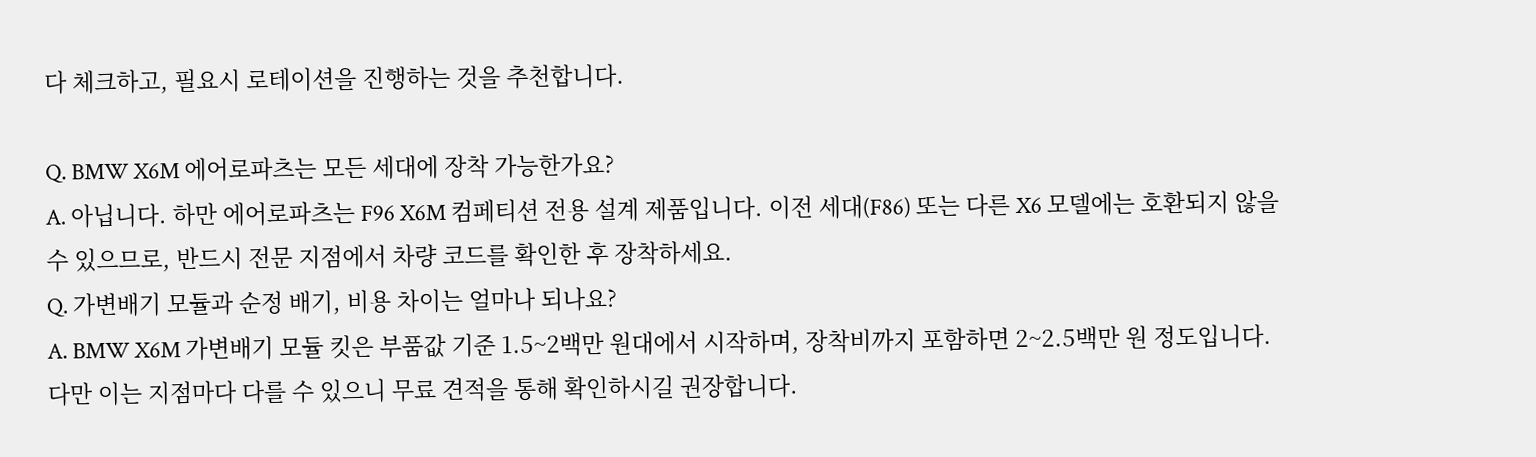다 체크하고, 필요시 로테이션을 진행하는 것을 추천합니다.

Q. BMW X6M 에어로파츠는 모든 세대에 장착 가능한가요?
A. 아닙니다. 하만 에어로파츠는 F96 X6M 컴페티션 전용 설계 제품입니다. 이전 세대(F86) 또는 다른 X6 모델에는 호환되지 않을 수 있으므로, 반드시 전문 지점에서 차량 코드를 확인한 후 장착하세요.
Q. 가변배기 모듈과 순정 배기, 비용 차이는 얼마나 되나요?
A. BMW X6M 가변배기 모듈 킷은 부품값 기준 1.5~2백만 원대에서 시작하며, 장착비까지 포함하면 2~2.5백만 원 정도입니다. 다만 이는 지점마다 다를 수 있으니 무료 견적을 통해 확인하시길 권장합니다.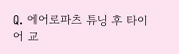Q. 에어로파츠 튜닝 후 타이어 교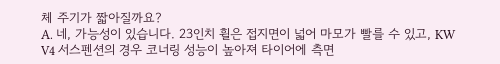체 주기가 짧아질까요?
A. 네, 가능성이 있습니다. 23인치 휠은 접지면이 넓어 마모가 빨를 수 있고, KW V4 서스펜션의 경우 코너링 성능이 높아져 타이어에 측면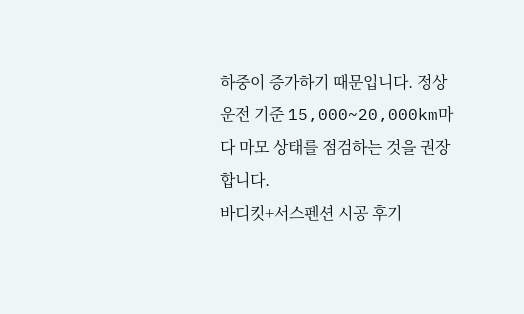하중이 증가하기 때문입니다. 정상 운전 기준 15,000~20,000km마다 마모 상태를 점검하는 것을 권장합니다.
바디킷+서스펜션 시공 후기